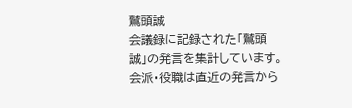鷲頭誠
会議録に記録された「鷲頭誠」の発言を集計しています。会派・役職は直近の発言から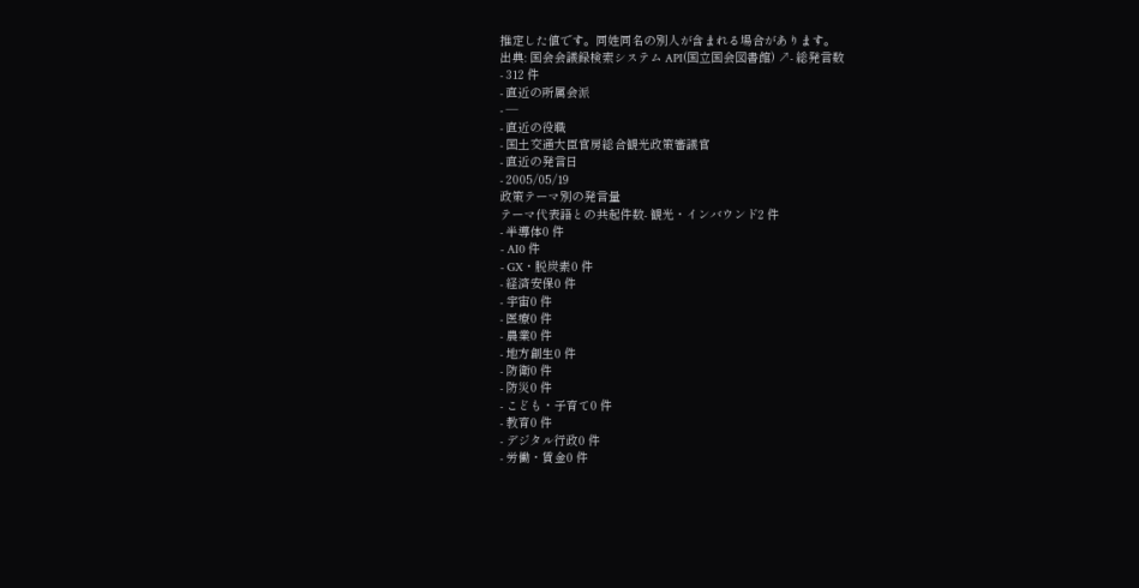推定した値です。同姓同名の別人が含まれる場合があります。
出典: 国会会議録検索システム API(国立国会図書館) ↗- 総発言数
- 312 件
- 直近の所属会派
- —
- 直近の役職
- 国土交通大臣官房総合観光政策審議官
- 直近の発言日
- 2005/05/19
政策テーマ別の発言量
テーマ代表語との共起件数- 観光・インバウンド2 件
- 半導体0 件
- AI0 件
- GX・脱炭素0 件
- 経済安保0 件
- 宇宙0 件
- 医療0 件
- 農業0 件
- 地方創生0 件
- 防衛0 件
- 防災0 件
- こども・子育て0 件
- 教育0 件
- デジタル行政0 件
- 労働・賃金0 件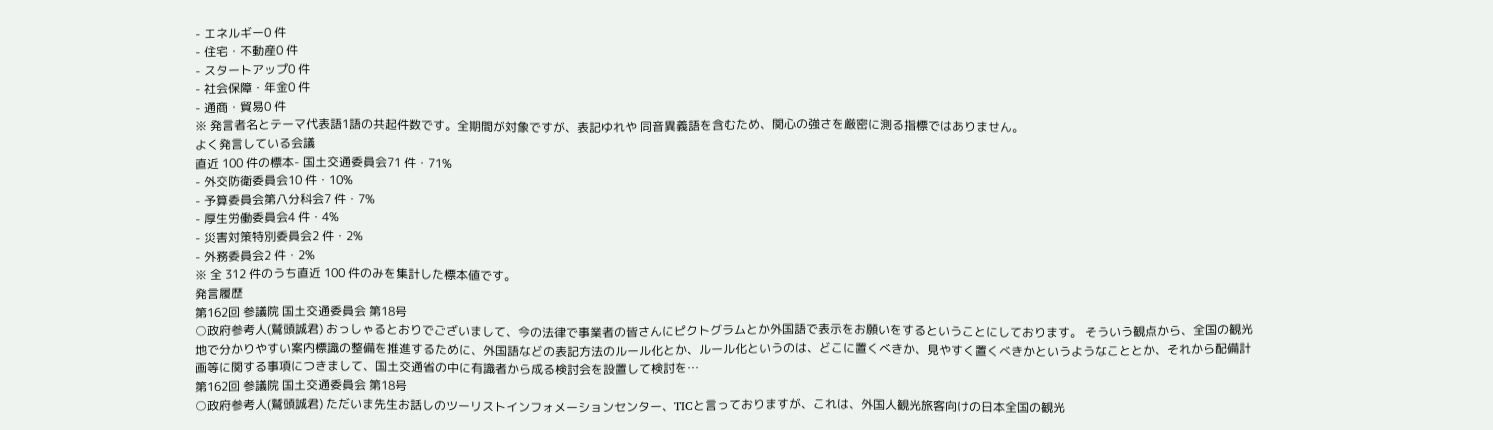- エネルギー0 件
- 住宅・不動産0 件
- スタートアップ0 件
- 社会保障・年金0 件
- 通商・貿易0 件
※ 発言者名とテーマ代表語1語の共起件数です。全期間が対象ですが、表記ゆれや 同音異義語を含むため、関心の強さを厳密に測る指標ではありません。
よく発言している会議
直近 100 件の標本- 国土交通委員会71 件・71%
- 外交防衛委員会10 件・10%
- 予算委員会第八分科会7 件・7%
- 厚生労働委員会4 件・4%
- 災害対策特別委員会2 件・2%
- 外務委員会2 件・2%
※ 全 312 件のうち直近 100 件のみを集計した標本値です。
発言履歴
第162回 参議院 国土交通委員会 第18号
○政府参考人(鷲頭誠君) おっしゃるとおりでございまして、今の法律で事業者の皆さんにピクトグラムとか外国語で表示をお願いをするということにしております。 そういう観点から、全国の観光地で分かりやすい案内標識の整備を推進するために、外国語などの表記方法のルール化とか、ルール化というのは、どこに置くべきか、見やすく置くべきかというようなこととか、それから配備計画等に関する事項につきまして、国土交通省の中に有識者から成る検討会を設置して検討を…
第162回 参議院 国土交通委員会 第18号
○政府参考人(鷲頭誠君) ただいま先生お話しのツーリストインフォメーションセンター、TICと言っておりますが、これは、外国人観光旅客向けの日本全国の観光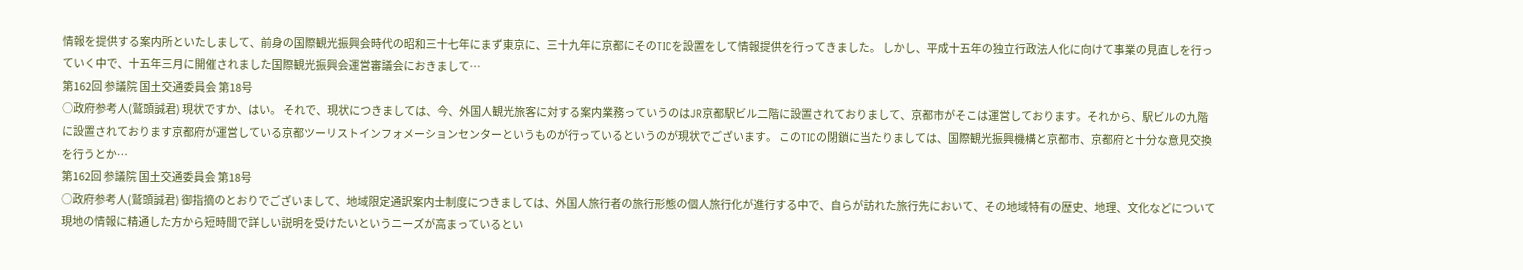情報を提供する案内所といたしまして、前身の国際観光振興会時代の昭和三十七年にまず東京に、三十九年に京都にそのTICを設置をして情報提供を行ってきました。 しかし、平成十五年の独立行政法人化に向けて事業の見直しを行っていく中で、十五年三月に開催されました国際観光振興会運営審議会におきまして…
第162回 参議院 国土交通委員会 第18号
○政府参考人(鷲頭誠君) 現状ですか、はい。 それで、現状につきましては、今、外国人観光旅客に対する案内業務っていうのはJR京都駅ビル二階に設置されておりまして、京都市がそこは運営しております。それから、駅ビルの九階に設置されております京都府が運営している京都ツーリストインフォメーションセンターというものが行っているというのが現状でございます。 このTICの閉鎖に当たりましては、国際観光振興機構と京都市、京都府と十分な意見交換を行うとか…
第162回 参議院 国土交通委員会 第18号
○政府参考人(鷲頭誠君) 御指摘のとおりでございまして、地域限定通訳案内士制度につきましては、外国人旅行者の旅行形態の個人旅行化が進行する中で、自らが訪れた旅行先において、その地域特有の歴史、地理、文化などについて現地の情報に精通した方から短時間で詳しい説明を受けたいというニーズが高まっているとい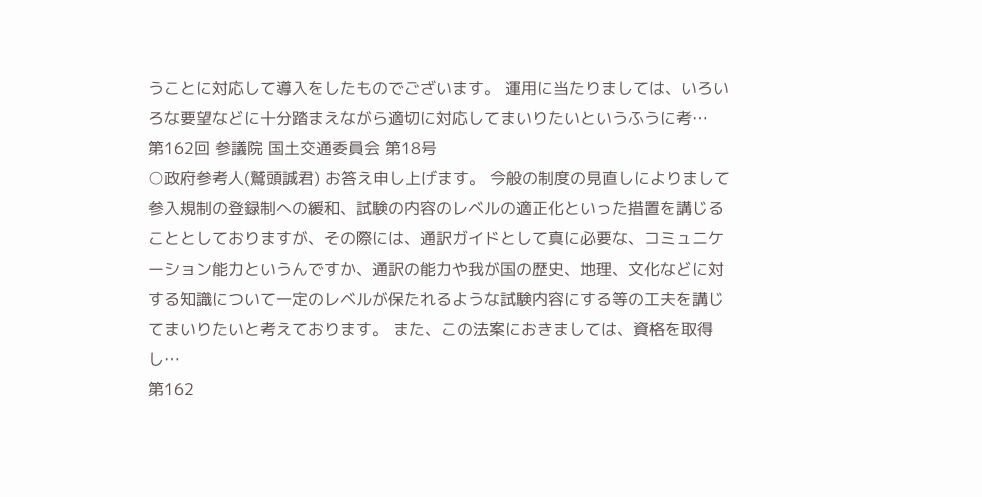うことに対応して導入をしたものでございます。 運用に当たりましては、いろいろな要望などに十分踏まえながら適切に対応してまいりたいというふうに考…
第162回 参議院 国土交通委員会 第18号
○政府参考人(鷲頭誠君) お答え申し上げます。 今般の制度の見直しによりまして参入規制の登録制への緩和、試験の内容のレベルの適正化といった措置を講じることとしておりますが、その際には、通訳ガイドとして真に必要な、コミュニケーション能力というんですか、通訳の能力や我が国の歴史、地理、文化などに対する知識について一定のレベルが保たれるような試験内容にする等の工夫を講じてまいりたいと考えております。 また、この法案におきましては、資格を取得し…
第162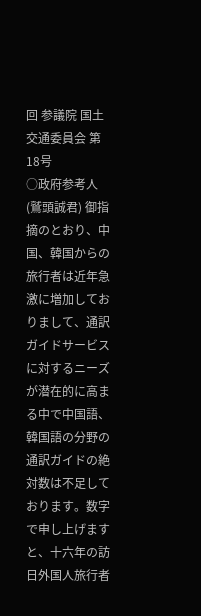回 参議院 国土交通委員会 第18号
○政府参考人(鷲頭誠君) 御指摘のとおり、中国、韓国からの旅行者は近年急激に増加しておりまして、通訳ガイドサービスに対するニーズが潜在的に高まる中で中国語、韓国語の分野の通訳ガイドの絶対数は不足しております。数字で申し上げますと、十六年の訪日外国人旅行者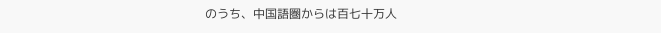のうち、中国語圏からは百七十万人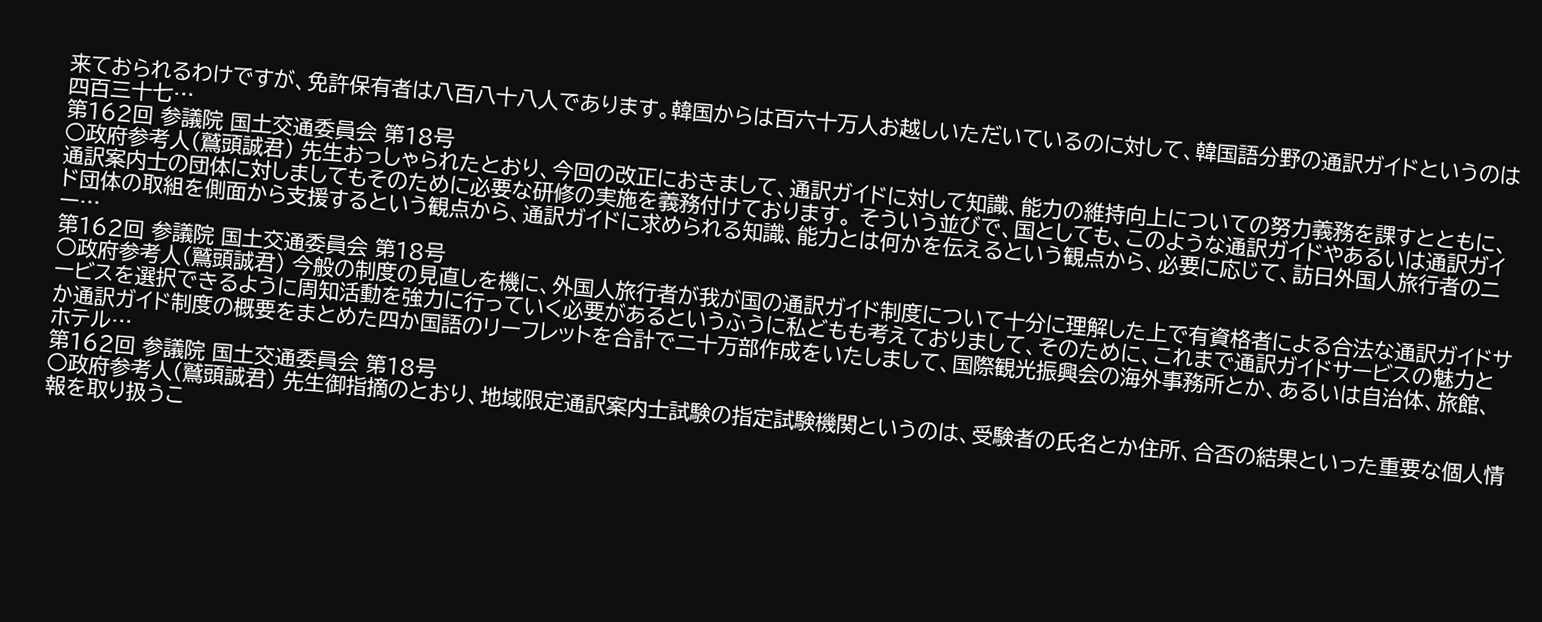来ておられるわけですが、免許保有者は八百八十八人であります。韓国からは百六十万人お越しいただいているのに対して、韓国語分野の通訳ガイドというのは四百三十七…
第162回 参議院 国土交通委員会 第18号
○政府参考人(鷲頭誠君) 先生おっしゃられたとおり、今回の改正におきまして、通訳ガイドに対して知識、能力の維持向上についての努力義務を課すとともに、通訳案内士の団体に対しましてもそのために必要な研修の実施を義務付けております。 そういう並びで、国としても、このような通訳ガイドやあるいは通訳ガイド団体の取組を側面から支援するという観点から、通訳ガイドに求められる知識、能力とは何かを伝えるという観点から、必要に応じて、訪日外国人旅行者のニー…
第162回 参議院 国土交通委員会 第18号
○政府参考人(鷲頭誠君) 今般の制度の見直しを機に、外国人旅行者が我が国の通訳ガイド制度について十分に理解した上で有資格者による合法な通訳ガイドサービスを選択できるように周知活動を強力に行っていく必要があるというふうに私どもも考えておりまして、そのために、これまで通訳ガイドサービスの魅力とか通訳ガイド制度の概要をまとめた四か国語のリーフレットを合計で二十万部作成をいたしまして、国際観光振興会の海外事務所とか、あるいは自治体、旅館、ホテル…
第162回 参議院 国土交通委員会 第18号
○政府参考人(鷲頭誠君) 先生御指摘のとおり、地域限定通訳案内士試験の指定試験機関というのは、受験者の氏名とか住所、合否の結果といった重要な個人情報を取り扱うこ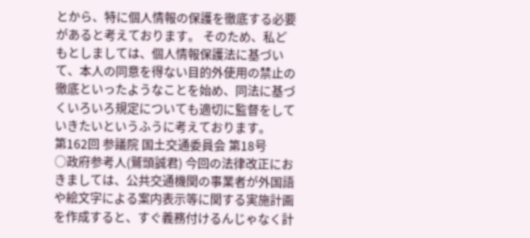とから、特に個人情報の保護を徹底する必要があると考えております。 そのため、私どもとしましては、個人情報保護法に基づいて、本人の同意を得ない目的外使用の禁止の徹底といったようなことを始め、同法に基づくいろいろ規定についても適切に監督をしていきたいというふうに考えております。
第162回 参議院 国土交通委員会 第18号
○政府参考人(鷲頭誠君) 今回の法律改正におきましては、公共交通機関の事業者が外国語や絵文字による案内表示等に関する実施計画を作成すると、すぐ義務付けるんじゃなく計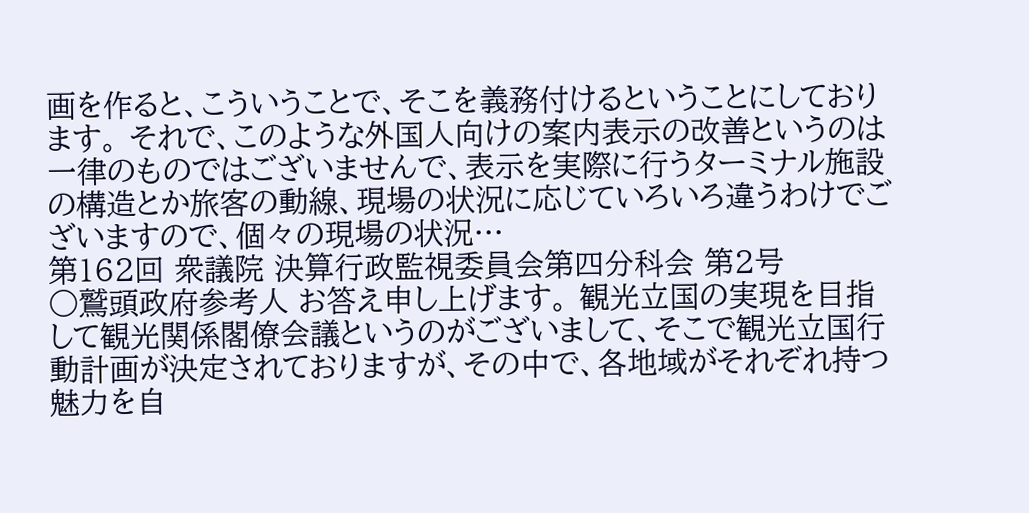画を作ると、こういうことで、そこを義務付けるということにしております。 それで、このような外国人向けの案内表示の改善というのは一律のものではございませんで、表示を実際に行うターミナル施設の構造とか旅客の動線、現場の状況に応じていろいろ違うわけでございますので、個々の現場の状況…
第162回 衆議院 決算行政監視委員会第四分科会 第2号
○鷲頭政府参考人 お答え申し上げます。 観光立国の実現を目指して観光関係閣僚会議というのがございまして、そこで観光立国行動計画が決定されておりますが、その中で、各地域がそれぞれ持つ魅力を自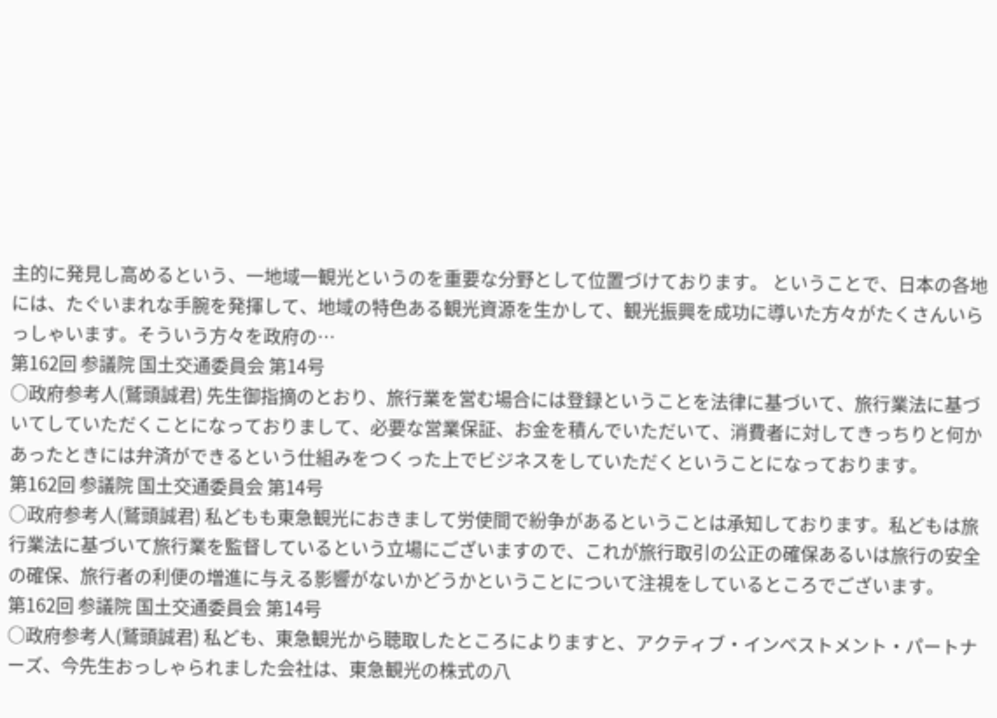主的に発見し高めるという、一地域一観光というのを重要な分野として位置づけております。 ということで、日本の各地には、たぐいまれな手腕を発揮して、地域の特色ある観光資源を生かして、観光振興を成功に導いた方々がたくさんいらっしゃいます。そういう方々を政府の…
第162回 参議院 国土交通委員会 第14号
○政府参考人(鷲頭誠君) 先生御指摘のとおり、旅行業を営む場合には登録ということを法律に基づいて、旅行業法に基づいてしていただくことになっておりまして、必要な営業保証、お金を積んでいただいて、消費者に対してきっちりと何かあったときには弁済ができるという仕組みをつくった上でビジネスをしていただくということになっております。
第162回 参議院 国土交通委員会 第14号
○政府参考人(鷲頭誠君) 私どもも東急観光におきまして労使間で紛争があるということは承知しております。私どもは旅行業法に基づいて旅行業を監督しているという立場にございますので、これが旅行取引の公正の確保あるいは旅行の安全の確保、旅行者の利便の増進に与える影響がないかどうかということについて注視をしているところでございます。
第162回 参議院 国土交通委員会 第14号
○政府参考人(鷲頭誠君) 私ども、東急観光から聴取したところによりますと、アクティブ・インベストメント・パートナーズ、今先生おっしゃられました会社は、東急観光の株式の八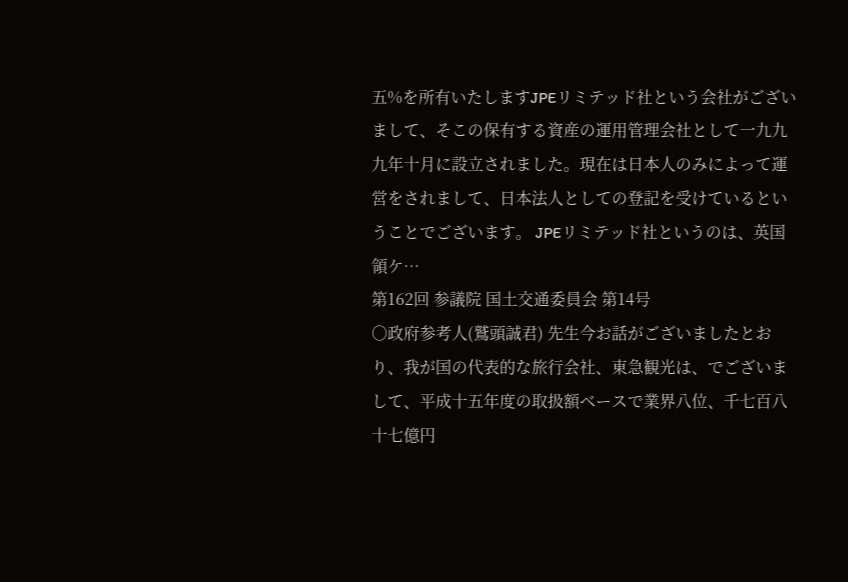五%を所有いたしますJPEリミテッド社という会社がございまして、そこの保有する資産の運用管理会社として一九九九年十月に設立されました。現在は日本人のみによって運営をされまして、日本法人としての登記を受けているということでございます。 JPEリミテッド社というのは、英国領ケ…
第162回 参議院 国土交通委員会 第14号
○政府参考人(鷲頭誠君) 先生今お話がございましたとおり、我が国の代表的な旅行会社、東急観光は、でございまして、平成十五年度の取扱額ベースで業界八位、千七百八十七億円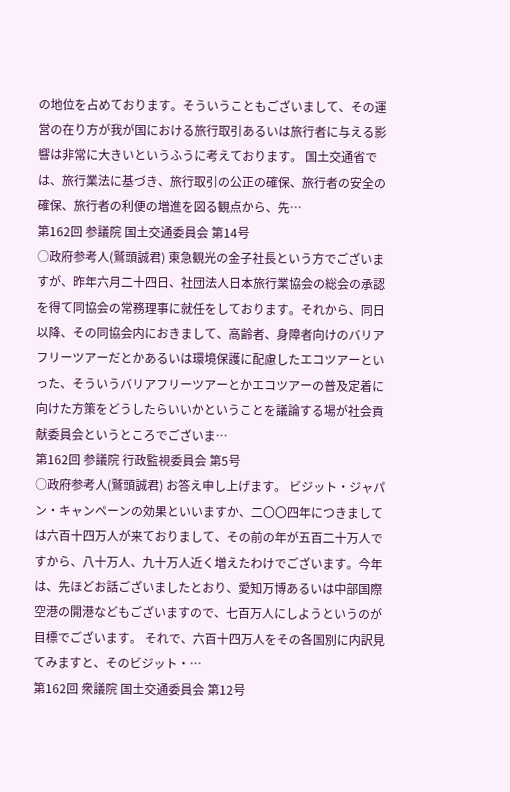の地位を占めております。そういうこともございまして、その運営の在り方が我が国における旅行取引あるいは旅行者に与える影響は非常に大きいというふうに考えております。 国土交通省では、旅行業法に基づき、旅行取引の公正の確保、旅行者の安全の確保、旅行者の利便の増進を図る観点から、先…
第162回 参議院 国土交通委員会 第14号
○政府参考人(鷲頭誠君) 東急観光の金子社長という方でございますが、昨年六月二十四日、社団法人日本旅行業協会の総会の承認を得て同協会の常務理事に就任をしております。それから、同日以降、その同協会内におきまして、高齢者、身障者向けのバリアフリーツアーだとかあるいは環境保護に配慮したエコツアーといった、そういうバリアフリーツアーとかエコツアーの普及定着に向けた方策をどうしたらいいかということを議論する場が社会貢献委員会というところでございま…
第162回 参議院 行政監視委員会 第5号
○政府参考人(鷲頭誠君) お答え申し上げます。 ビジット・ジャパン・キャンペーンの効果といいますか、二〇〇四年につきましては六百十四万人が来ておりまして、その前の年が五百二十万人ですから、八十万人、九十万人近く増えたわけでございます。今年は、先ほどお話ございましたとおり、愛知万博あるいは中部国際空港の開港などもございますので、七百万人にしようというのが目標でございます。 それで、六百十四万人をその各国別に内訳見てみますと、そのビジット・…
第162回 衆議院 国土交通委員会 第12号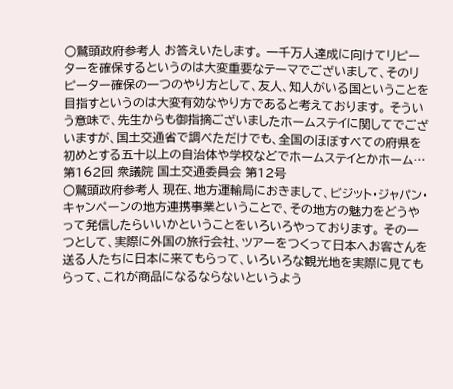○鷲頭政府参考人 お答えいたします。 一千万人達成に向けてリピーターを確保するというのは大変重要なテーマでございまして、そのリピーター確保の一つのやり方として、友人、知人がいる国ということを目指すというのは大変有効なやり方であると考えております。 そういう意味で、先生からも御指摘ございましたホームステイに関してでございますが、国土交通省で調べただけでも、全国のほぼすべての府県を初めとする五十以上の自治体や学校などでホームステイとかホーム…
第162回 衆議院 国土交通委員会 第12号
○鷲頭政府参考人 現在、地方運輸局におきまして、ビジット・ジャパン・キャンペーンの地方連携事業ということで、その地方の魅力をどうやって発信したらいいかということをいろいろやっております。 その一つとして、実際に外国の旅行会社、ツアーをつくって日本へお客さんを送る人たちに日本に来てもらって、いろいろな観光地を実際に見てもらって、これが商品になるならないというよう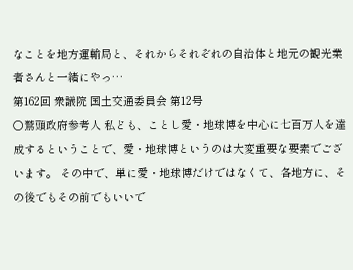なことを地方運輸局と、それからそれぞれの自治体と地元の観光業者さんと一緒にやっ…
第162回 衆議院 国土交通委員会 第12号
○鷲頭政府参考人 私ども、ことし愛・地球博を中心に七百万人を達成するということで、愛・地球博というのは大変重要な要素でございます。 その中で、単に愛・地球博だけではなくて、各地方に、その後でもその前でもいいで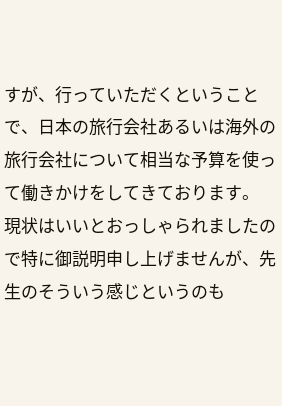すが、行っていただくということで、日本の旅行会社あるいは海外の旅行会社について相当な予算を使って働きかけをしてきております。 現状はいいとおっしゃられましたので特に御説明申し上げませんが、先生のそういう感じというのも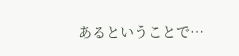あるということで…